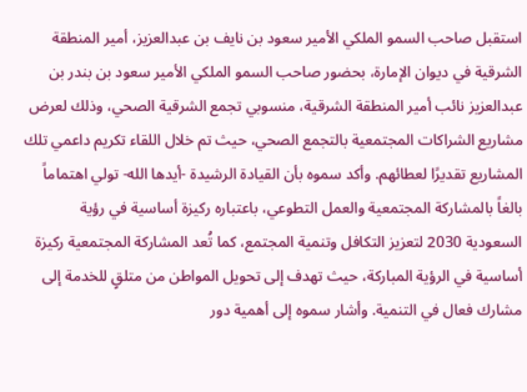استقبل صاحب السمو الملكي الأمير سعود بن نايف بن عبدالعزيز، أمير المنطقة الشرقية في ديوان الإمارة، بحضور صاحب السمو الملكي الأمير سعود بن بندر بن عبدالعزيز نائب أمير المنطقة الشرقية، منسوبي تجمع الشرقية الصحي، وذلك لعرض مشاريع الشراكات المجتمعية بالتجمع الصحي، حيث تم خلال اللقاء تكريم داعمي تلك المشاريع تقديرًا لعطائهم. وأكد سموه بأن القيادة الرشيدة -أيدها الله- تولي اهتماماً بالغاً بالمشاركة المجتمعية والعمل التطوعي، باعتباره ركيزة أساسية في رؤية السعودية 2030 لتعزيز التكافل وتنمية المجتمع، كما تُعد المشاركة المجتمعية ركيزة أساسية في الرؤية المباركة، حيث تهدف إلى تحويل المواطن من متلقٍ للخدمة إلى مشارك فعال في التنمية. وأشار سموه إلى أهمية دور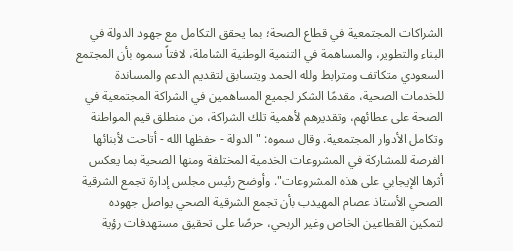الشراكات المجتمعية في قطاع الصحة؛ بما يحقق التكامل مع جهود الدولة في البناء والتطوير، والمساهمة في التنمية الوطنية الشاملة، لافتاً سموه بأن المجتمع السعودي متكاتف ومترابط ولله الحمد ويتسابق لتقديم الدعم والمساندة للخدمات الصحية، مقدمًا الشكر لجميع المساهمين في الشراكة المجتمعية في الصحة على عطائهم، وتقديرهم لأهمية تلك الشراكة، من منطلق قيم المواطنة وتكامل الأدوار المجتمعية. وقال سموه: "الدولة - حفظها الله - أتاحت لأبنائها الفرصة للمشاركة في المشروعات الخدمية المختلفة ومنها الصحية بما يعكس أثرها الإيجابي على هذه المشروعات". وأوضح رئيس مجلس إدارة تجمع الشرقية الصحي الأستاذ عصام المهيدب بأن تجمع الشرقية الصحي يواصل جهوده لتمكين القطاعين الخاص وغير الربحي، حرصًا على تحقيق مستهدفات رؤية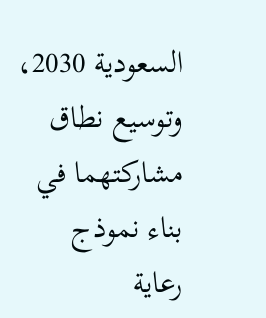السعودية 2030، وتوسيع نطاق مشاركتهما في بناء نموذج رعاية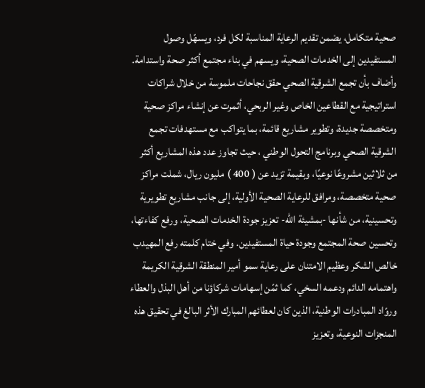صحية متكامل، يضمن تقديم الرعاية المناسبة لكل فرد، ويسهّل وصول المستفيدين إلى الخدمات الصحية، ويسهم في بناء مجتمع أكثر صحة واستدامة. وأضاف بأن تجمع الشرقية الصحي حقق نجاحات ملموسة من خلال شراكات استراتيجية مع القطاعين الخاص وغير الربحي، أثمرت عن إنشاء مراكز صحية ومتخصصة جديدة، وتطوير مشاريع قائمة، بما يتواكب مع مستهدفات تجمع الشرقية الصحي وبرنامج التحول الوطني ، حيث تجاوز عدد هذه المشاريع أكثر من ثلاثين مشروعًا نوعيًا، وبقيمة تزيد عن ( 400 ) مليون ريال، شملت مراكز صحية متخصصة، ومرافق للرعاية الصحية الأولية، إلى جانب مشاريع تطويرية وتحسينية، من شأنها -بمشيئة الله- تعزيز جودة الخدمات الصحية، ورفع كفاءتها، وتحسين صحة المجتمع وجودة حياة المستفيدين. وفي ختام كلمته رفع المهيدب خالص الشكر وعظيم الامتنان على رعاية سمو أمير المنطقة الشرقية الكريمة واهتمامه الدائم ودعمه السخي، كما ثمّن إسهامات شركاؤنا من أهل البذل والعطاء وروّاد المبادرات الوطنية، الذين كان لعطائهم المبارك الأثر البالغ في تحقيق هذه المنجزات النوعية، وتعزيز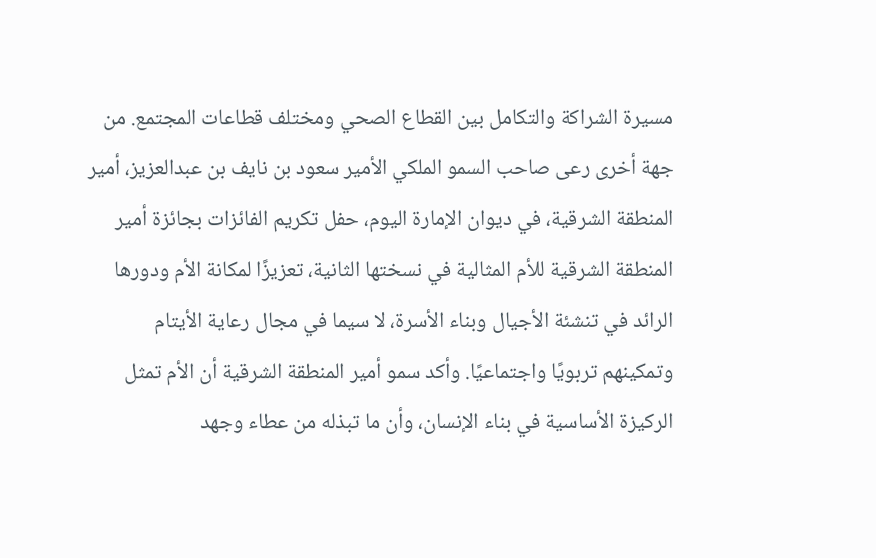مسيرة الشراكة والتكامل بين القطاع الصحي ومختلف قطاعات المجتمع. من جهة أخرى رعى صاحب السمو الملكي الأمير سعود بن نايف بن عبدالعزيز، أمير المنطقة الشرقية، في ديوان الإمارة اليوم، حفل تكريم الفائزات بجائزة أمير المنطقة الشرقية للأم المثالية في نسختها الثانية، تعزيزًا لمكانة الأم ودورها الرائد في تنشئة الأجيال وبناء الأسرة، لا سيما في مجال رعاية الأيتام وتمكينهم تربويًا واجتماعيًا. وأكد سمو أمير المنطقة الشرقية أن الأم تمثل الركيزة الأساسية في بناء الإنسان، وأن ما تبذله من عطاء وجهد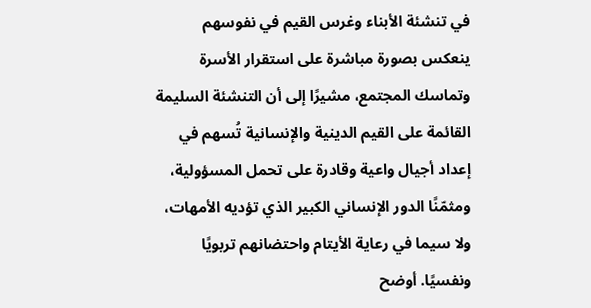في تنشئة الأبناء وغرس القيم في نفوسهم ينعكس بصورة مباشرة على استقرار الأسرة وتماسك المجتمع، مشيرًا إلى أن التنشئة السليمة القائمة على القيم الدينية والإنسانية تُسهم في إعداد أجيال واعية وقادرة على تحمل المسؤولية، ومثمّنًا الدور الإنساني الكبير الذي تؤديه الأمهات، ولا سيما في رعاية الأيتام واحتضانهم تربويًا ونفسيًا. أوضح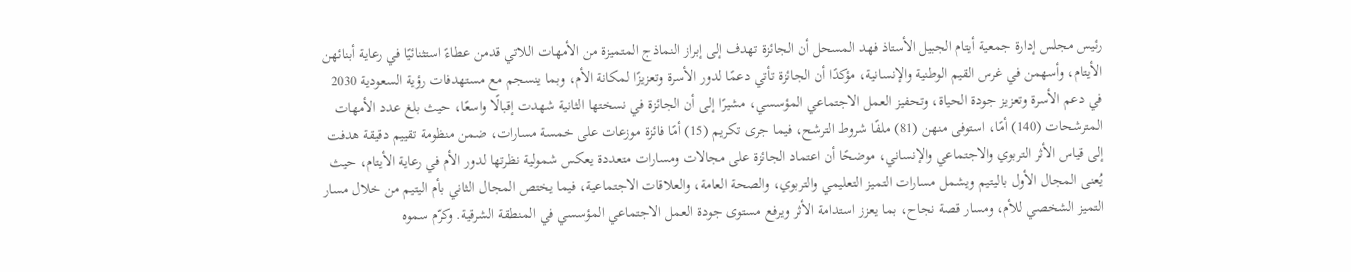رئيس مجلس إدارة جمعية أيتام الجبيل الأستاذ فهد المسحل أن الجائزة تهدف إلى إبراز النماذج المتميزة من الأمهات اللاتي قدمن عطاءً استثنائيًا في رعاية أبنائهن الأيتام، وأسهمن في غرس القيم الوطنية والإنسانية، مؤكدًا أن الجائزة تأتي دعمًا لدور الأسرة وتعزيزًا لمكانة الأم، وبما ينسجم مع مستهدفات رؤية السعودية 2030 في دعم الأسرة وتعزيز جودة الحياة، وتحفيز العمل الاجتماعي المؤسسي، مشيرًا إلى أن الجائزة في نسختها الثانية شهدت إقبالًا واسعًا، حيث بلغ عدد الأمهات المترشحات (140) أمًا، استوفى منهن (81) ملفًا شروط الترشح، فيما جرى تكريم (15) أمًا فائزة موزعات على خمسة مسارات، ضمن منظومة تقييم دقيقة هدفت إلى قياس الأثر التربوي والاجتماعي والإنساني، موضحًا أن اعتماد الجائزة على مجالات ومسارات متعددة يعكس شمولية نظرتها لدور الأم في رعاية الأيتام، حيث يُعنى المجال الأول باليتيم ويشمل مسارات التميز التعليمي والتربوي، والصحة العامة، والعلاقات الاجتماعية، فيما يختص المجال الثاني بأم اليتيم من خلال مسار التميز الشخصي للأم، ومسار قصة نجاح، بما يعزز استدامة الأثر ويرفع مستوى جودة العمل الاجتماعي المؤسسي في المنطقة الشرقية. وكرّم سموه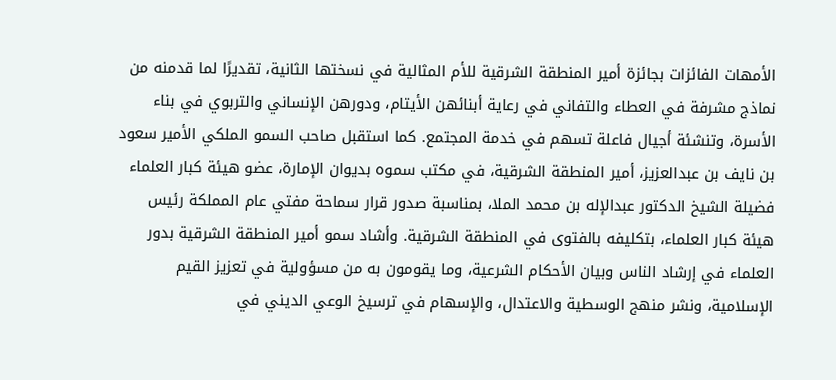الأمهات الفائزات بجائزة أمير المنطقة الشرقية للأم المثالية في نسختها الثانية، تقديرًا لما قدمنه من نماذج مشرفة في العطاء والتفاني في رعاية أبنائهن الأيتام، ودورهن الإنساني والتربوي في بناء الأسرة، وتنشئة أجيال فاعلة تسهم في خدمة المجتمع. كما استقبل صاحب السمو الملكي الأمير سعود بن نايف بن عبدالعزيز، أمير المنطقة الشرقية، في مكتب سموه بديوان الإمارة، عضو هيئة كبار العلماء فضيلة الشيخ الدكتور عبدالإله بن محمد الملا، بمناسبة صدور قرار سماحة مفتي عام المملكة رئيس هيئة كبار العلماء، بتكليفه بالفتوى في المنطقة الشرقية. وأشاد سمو أمير المنطقة الشرقية بدور العلماء في إرشاد الناس وبيان الأحكام الشرعية، وما يقومون به من مسؤولية في تعزيز القيم الإسلامية، ونشر منهج الوسطية والاعتدال، والإسهام في ترسيخ الوعي الديني في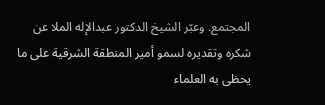المجتمع. وعبّر الشيخ الدكتور عبدالإله الملا عن شكره وتقديره لسمو أمير المنطقة الشرقية على ما يحظى به العلماء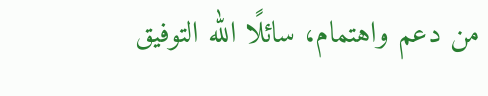من دعم واهتمام، سائلًا الله التوفيق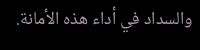والسداد في أداء هذه الأمانة.